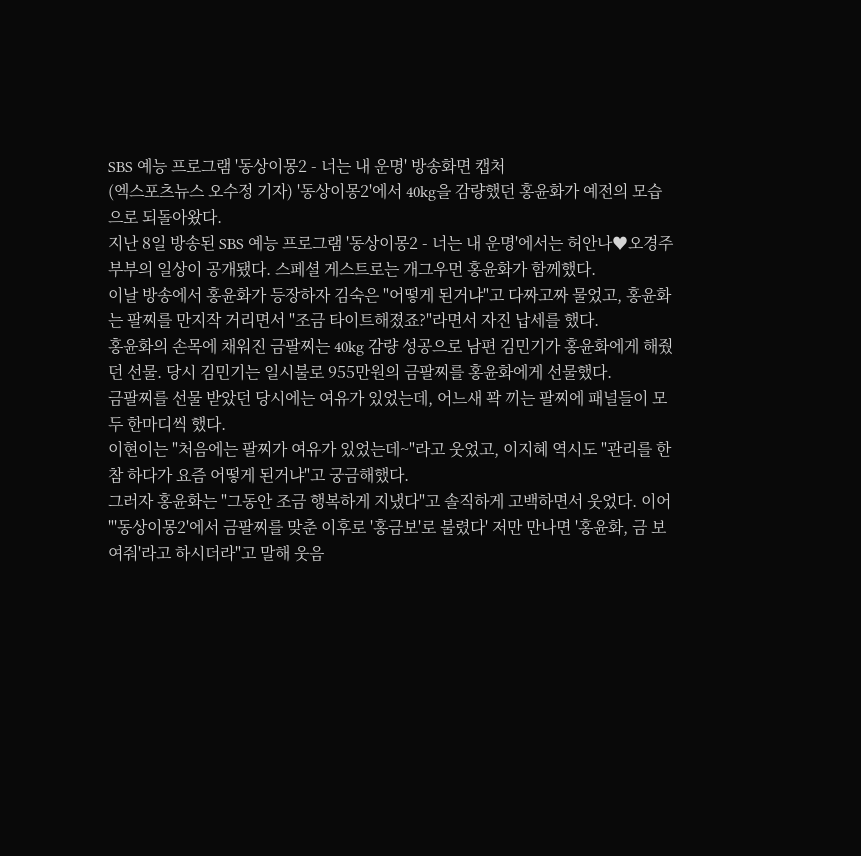SBS 예능 프로그램 '동상이몽2 - 너는 내 운명' 방송화면 캡처
(엑스포츠뉴스 오수정 기자) '동상이몽2'에서 40kg을 감량했던 홍윤화가 예전의 모습으로 되돌아왔다.
지난 8일 방송된 SBS 예능 프로그램 '동상이몽2 - 너는 내 운명'에서는 허안나♥오경주 부부의 일상이 공개됐다. 스페셜 게스트로는 개그우먼 홍윤화가 함께했다.
이날 방송에서 홍윤화가 등장하자 김숙은 "어떻게 된거냐"고 다짜고짜 물었고, 홍윤화는 팔찌를 만지작 거리면서 "조금 타이트해졌죠?"라면서 자진 납세를 했다.
홍윤화의 손목에 채워진 금팔찌는 40kg 감량 성공으로 남편 김민기가 홍윤화에게 해줬던 선물. 당시 김민기는 일시불로 955만원의 금팔찌를 홍윤화에게 선물했다.
금팔찌를 선물 받았던 당시에는 여유가 있었는데, 어느새 꽉 끼는 팔찌에 패널들이 모두 한마디씩 했다.
이현이는 "처음에는 팔찌가 여유가 있었는데~"라고 웃었고, 이지혜 역시도 "관리를 한참 하다가 요즘 어떻게 된거냐"고 궁금해했다.
그러자 홍윤화는 "그동안 조금 행복하게 지냈다"고 솔직하게 고백하면서 웃었다. 이어 "'동상이몽2'에서 금팔찌를 맞춘 이후로 '홍금보'로 불렸다' 저만 만나면 '홍윤화, 금 보여줘'라고 하시더라"고 말해 웃음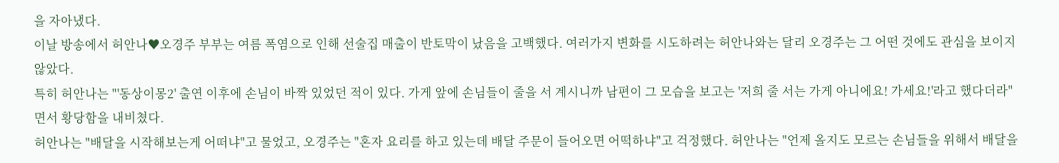을 자아냈다.
이날 방송에서 허안나♥오경주 부부는 여름 폭염으로 인해 선술집 매출이 반토막이 났음을 고백했다. 여러가지 변화를 시도하려는 허안나와는 달리 오경주는 그 어떤 것에도 관심을 보이지 않았다.
특히 허안나는 "'동상이몽2' 출연 이후에 손님이 바짝 있었던 적이 있다. 가게 앞에 손님들이 줄을 서 계시니까 남편이 그 모습을 보고는 '저희 줄 서는 가게 아니에요! 가세요!'라고 했다더라"면서 황당함을 내비쳤다.
허안나는 "배달을 시작해보는게 어떠냐"고 물었고, 오경주는 "혼자 요리를 하고 있는데 배달 주문이 들어오면 어떡하냐"고 걱정했다. 허안나는 "언제 올지도 모르는 손님들을 위해서 배달을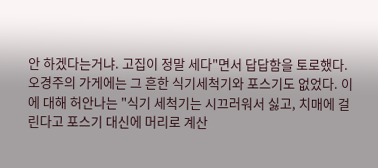안 하겠다는거냐. 고집이 정말 세다"면서 답답함을 토로했다.
오경주의 가게에는 그 흔한 식기세척기와 포스기도 없었다. 이에 대해 허안나는 "식기 세척기는 시끄러워서 싫고, 치매에 걸린다고 포스기 대신에 머리로 계산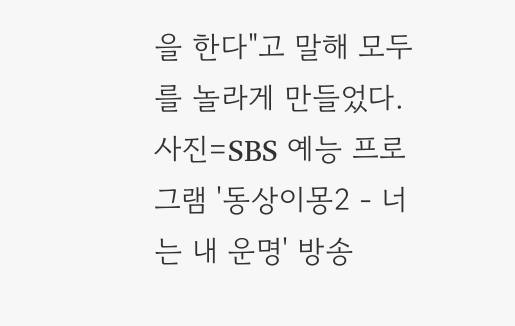을 한다"고 말해 모두를 놀라게 만들었다.
사진=SBS 예능 프로그램 '동상이몽2 - 너는 내 운명' 방송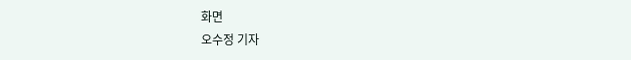화면
오수정 기자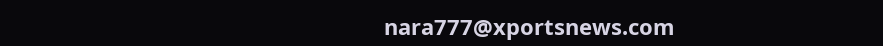nara777@xportsnews.com